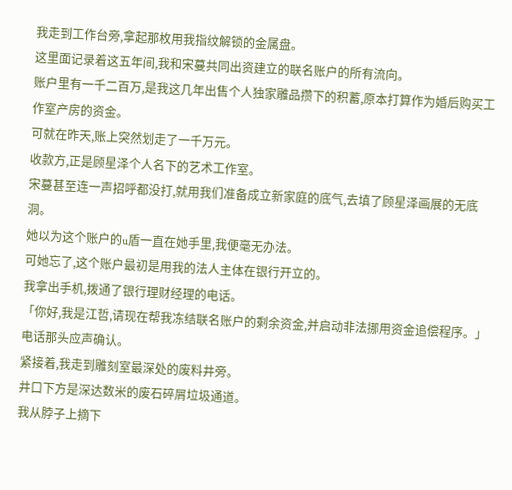我走到工作台旁,拿起那枚用我指纹解锁的金属盘。
这里面记录着这五年间,我和宋蔓共同出资建立的联名账户的所有流向。
账户里有一千二百万,是我这几年出售个人独家雕品攒下的积蓄,原本打算作为婚后购买工作室产房的资金。
可就在昨天,账上突然划走了一千万元。
收款方,正是顾星泽个人名下的艺术工作室。
宋蔓甚至连一声招呼都没打,就用我们准备成立新家庭的底气,去填了顾星泽画展的无底洞。
她以为这个账户的u盾一直在她手里,我便毫无办法。
可她忘了,这个账户最初是用我的法人主体在银行开立的。
我拿出手机,拨通了银行理财经理的电话。
「你好,我是江哲,请现在帮我冻结联名账户的剩余资金,并启动非法挪用资金追偿程序。」
电话那头应声确认。
紧接着,我走到雕刻室最深处的废料井旁。
井口下方是深达数米的废石碎屑垃圾通道。
我从脖子上摘下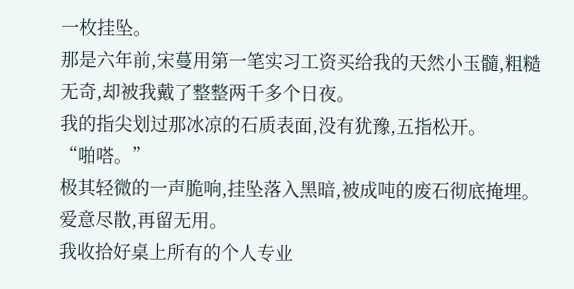一枚挂坠。
那是六年前,宋蔓用第一笔实习工资买给我的天然小玉髓,粗糙无奇,却被我戴了整整两千多个日夜。
我的指尖划过那冰凉的石质表面,没有犹豫,五指松开。
“啪嗒。”
极其轻微的一声脆响,挂坠落入黑暗,被成吨的废石彻底掩埋。
爱意尽散,再留无用。
我收拾好桌上所有的个人专业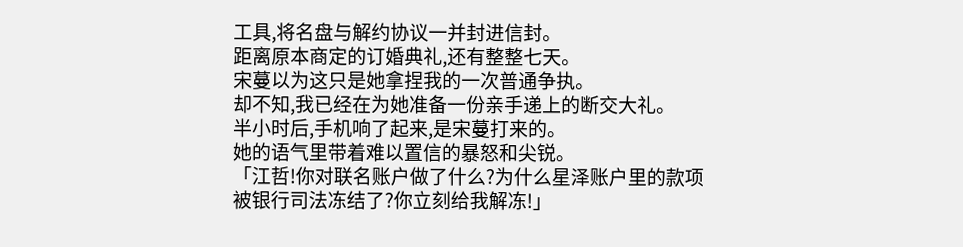工具,将名盘与解约协议一并封进信封。
距离原本商定的订婚典礼,还有整整七天。
宋蔓以为这只是她拿捏我的一次普通争执。
却不知,我已经在为她准备一份亲手递上的断交大礼。
半小时后,手机响了起来,是宋蔓打来的。
她的语气里带着难以置信的暴怒和尖锐。
「江哲!你对联名账户做了什么?为什么星泽账户里的款项被银行司法冻结了?你立刻给我解冻!」